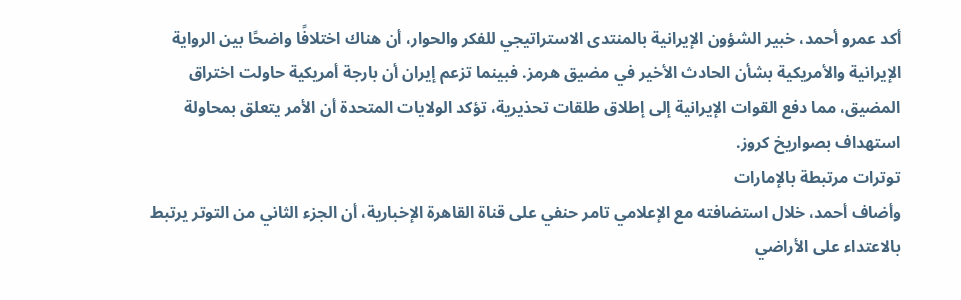أكد عمرو أحمد، خبير الشؤون الإيرانية بالمنتدى الاستراتيجي للفكر والحوار، أن هناك اختلافًا واضحًا بين الرواية الإيرانية والأمريكية بشأن الحادث الأخير في مضيق هرمز. فبينما تزعم إيران أن بارجة أمريكية حاولت اختراق المضيق، مما دفع القوات الإيرانية إلى إطلاق طلقات تحذيرية، تؤكد الولايات المتحدة أن الأمر يتعلق بمحاولة استهداف بصواريخ كروز.
توترات مرتبطة بالإمارات
وأضاف أحمد، خلال استضافته مع الإعلامي تامر حنفي على قناة القاهرة الإخبارية، أن الجزء الثاني من التوتر يرتبط بالاعتداء على الأراضي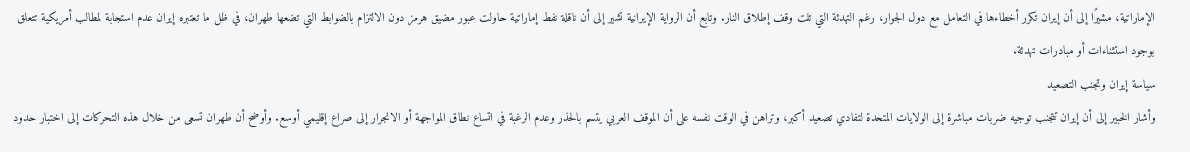الإماراتية، مشيرًا إلى أن إيران تكرر أخطاءها في التعامل مع دول الجوار، رغم التهدئة التي تلت وقف إطلاق النار. وتابع أن الرواية الإيرانية تشير إلى أن ناقلة نفط إماراتية حاولت عبور مضيق هرمز دون الالتزام بالضوابط التي تضعها طهران، في ظل ما تعتبره إيران عدم استجابة لمطالب أمريكية تتعلق بوجود استثناءات أو مبادرات تهدئة.
سياسة إيران وتجنب التصعيد
وأشار الخبير إلى أن إيران تتجنب توجيه ضربات مباشرة إلى الولايات المتحدة لتفادي تصعيد أكبر، وتراهن في الوقت نفسه على أن الموقف العربي يتسم بالحذر وعدم الرغبة في اتساع نطاق المواجهة أو الانجرار إلى صراع إقليمي أوسع. وأوضح أن طهران تسعى من خلال هذه التحركات إلى اختبار حدود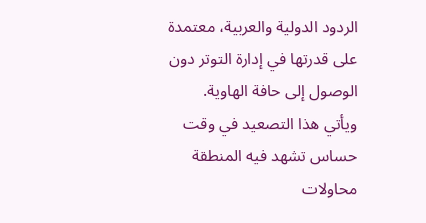الردود الدولية والعربية، معتمدة على قدرتها في إدارة التوتر دون الوصول إلى حافة الهاوية.
ويأتي هذا التصعيد في وقت حساس تشهد فيه المنطقة محاولات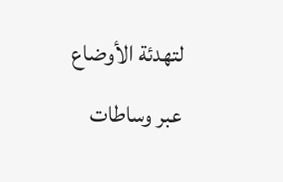لتهدئة الأوضاع عبر وساطات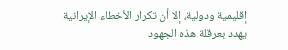إقليمية ودولية، إلا أن تكرار الأخطاء الإيرانية يهدد بعرقلة هذه الجهود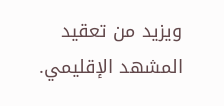ويزيد من تعقيد المشهد الإقليمي.